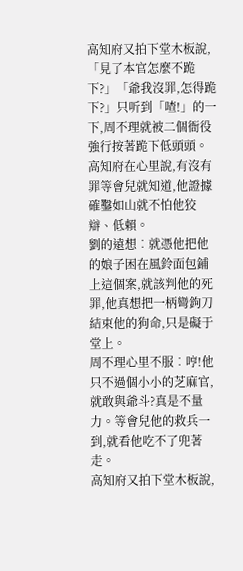高知府又拍下堂木板說,「見了本官怎麼不跪下?」「爺我沒罪,怎得跪下?」只听到「喳!」的一下,周不理就被二個衙役強行按著跪下低頭頭。高知府在心里說,有沒有罪等會兒就知道,他證據確鑿如山就不怕他狡辯、低賴。
劉的遠想︰就憑他把他的娘子困在風鈴面包鋪上這個案,就該判他的死罪,他真想把一柄彎鉤刀結束他的狗命,只是礙于堂上。
周不理心里不服︰哼!他只不過個小小的芝麻官,就敢與爺斗?真是不量力。等會兒他的救兵一到,就看他吃不了兜著走。
高知府又拍下堂木板說,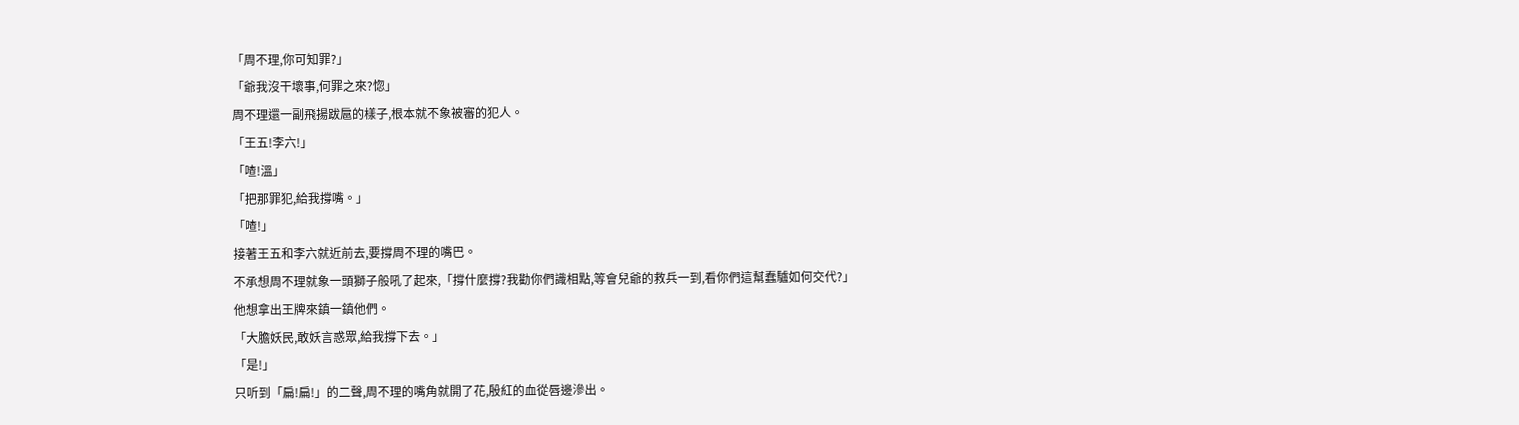「周不理,你可知罪?」
「爺我沒干壞事,何罪之來?惚」
周不理還一副飛揚跋扈的樣子,根本就不象被審的犯人。
「王五!李六!」
「喳!溫」
「把那罪犯,給我撐嘴。」
「喳!」
接著王五和李六就近前去,要撐周不理的嘴巴。
不承想周不理就象一頭獅子般吼了起來,「撐什麼撐?我勸你們識相點,等會兒爺的救兵一到,看你們這幫蠢驢如何交代?」
他想拿出王牌來鎮一鎮他們。
「大膽妖民,敢妖言惑眾,給我撐下去。」
「是!」
只听到「扁!扁!」的二聲,周不理的嘴角就開了花,殷紅的血從唇邊滲出。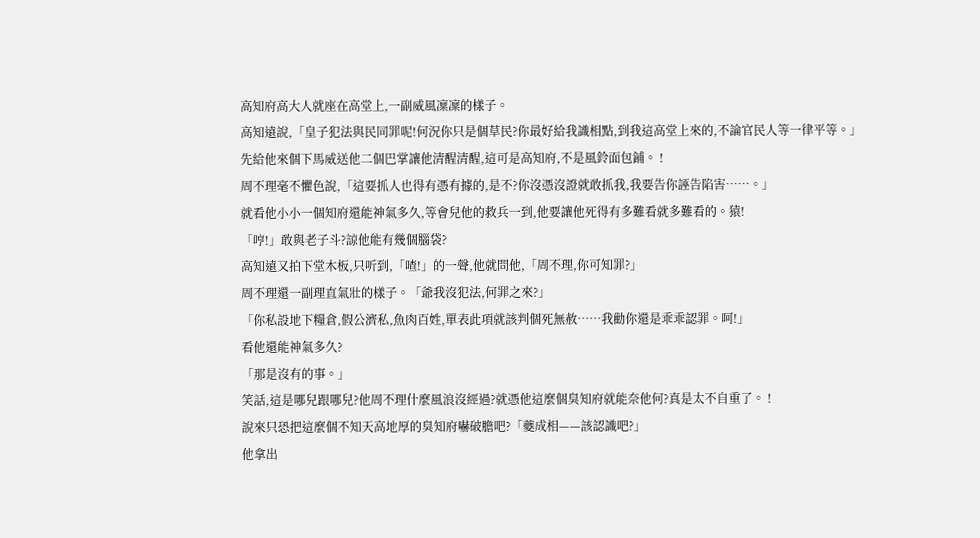高知府高大人就座在高堂上,一副威風凜凜的樣子。
高知遠說,「皇子犯法與民同罪呢!何況你只是個草民?你最好給我識相點,到我這高堂上來的,不論官民人等一律平等。」
先給他來個下馬威送他二個巴掌讓他清醒清醒,這可是高知府,不是風鈴面包鋪。 !
周不理毫不懼色說,「這要抓人也得有憑有據的,是不?你沒憑沒證就敢抓我,我要告你誣告陷害……。」
就看他小小一個知府還能神氣多久,等會兒他的救兵一到,他要讓他死得有多難看就多難看的。猿!
「哼!」敢與老子斗?諒他能有幾個腦袋?
高知遠又拍下堂木板,只听到,「喳!」的一聲,他就問他,「周不理,你可知罪?」
周不理還一副理直氣壯的樣子。「爺我沒犯法,何罪之來?」
「你私設地下糧倉,假公濟私,魚肉百姓,單表此項就該判個死無赦……我勸你還是乖乖認罪。呵!」
看他還能神氣多久?
「那是沒有的事。」
笑話,這是哪兒跟哪兒?他周不理什麼風浪沒經過?就憑他這麼個臭知府就能奈他何?真是太不自重了。 !
說來只恐把這麼個不知天高地厚的臭知府嚇破膽吧?「夔成相——該認識吧?」
他拿出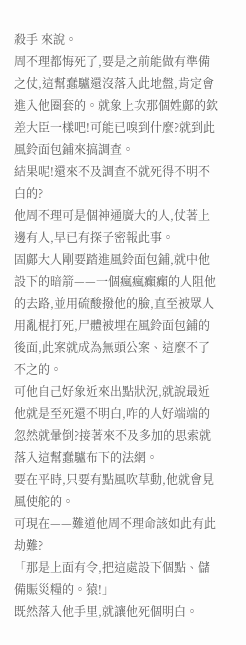殺手 來說。
周不理都悔死了,要是之前能做有準備之仗,這幫蠢驢還沒落入此地盤,肯定會進入他圈套的。就象上次那個姓鄺的欽差大臣一樣吧!可能已嗅到什麼?就到此風鈴面包鋪來搞調查。
結果呢!還來不及調查不就死得不明不白的?
他周不理可是個神通廣大的人,仗著上邊有人,早已有探子密報此事。
固鄺大人剛要踏進風鈴面包鋪,就中他設下的暗箭——一個瘋瘋癲癲的人阻他的去路,並用硫酸撥他的臉,直至被眾人用亂棍打死,尸體被埋在風鈴面包鋪的後面,此案就成為無頭公案、這麼不了不之的。
可他自己好象近來出點狀況,就說最近他就是至死還不明白,咋的人好端端的忽然就暈倒?接著來不及多加的思索就落入這幫蠢驢布下的法網。
要在平時,只要有點風吹草動,他就會見風使舵的。
可現在——難道他周不理命該如此有此劫難?
「那是上面有令,把這處設下個點、儲備賑災糧的。猿!」
既然落入他手里,就讓他死個明白。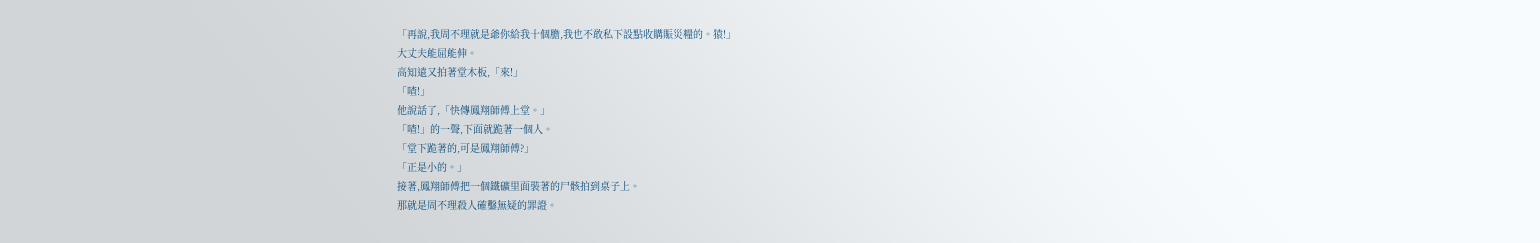「再說,我周不理就是爺你給我十個膽,我也不敢私下設點收購賑災糧的。猿!」
大丈夫能屈能伸。
高知遠又拍著堂木板,「來!」
「喳!」
他說話了,「快傳鳳翔師傅上堂。」
「喳!」的一聲,下面就跪著一個人。
「堂下跪著的,可是鳳翔師傅?」
「正是小的。」
接著,鳳翔師傅把一個鐵礦里面裝著的尸骸拍到桌子上。
那就是周不理殺人確鑿無疑的罪證。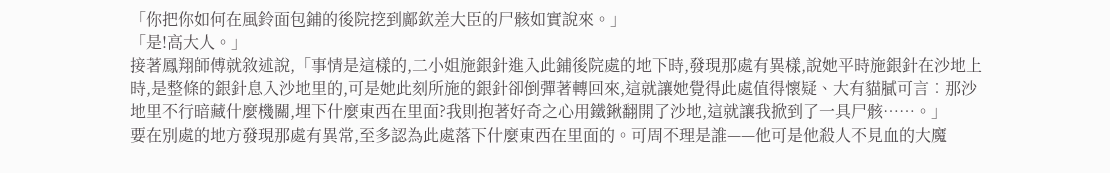「你把你如何在風鈴面包鋪的後院挖到鄺欽差大臣的尸骸如實說來。」
「是!高大人。」
接著鳳翔師傅就敘述說,「事情是這樣的,二小姐施銀針進入此鋪後院處的地下時,發現那處有異樣,說她平時施銀針在沙地上時,是整條的銀針息入沙地里的,可是她此刻所施的銀針卻倒彈著轉回來,這就讓她覺得此處值得懷疑、大有貓膩可言︰那沙地里不行暗藏什麼機關,埋下什麼東西在里面?我則抱著好奇之心用鐵鍬翻開了沙地,這就讓我掀到了一具尸骸……。」
要在別處的地方發現那處有異常,至多認為此處落下什麼東西在里面的。可周不理是誰——他可是他殺人不見血的大魔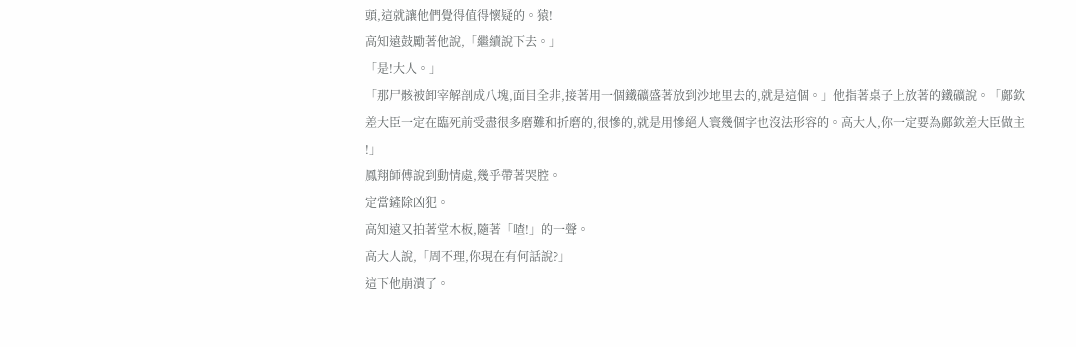頭,這就讓他們覺得值得懷疑的。猿!
高知遠鼓勵著他說,「繼續說下去。」
「是!大人。」
「那尸骸被卸宰解剖成八塊,面目全非,接著用一個鐵礦盛著放到沙地里去的,就是這個。」他指著桌子上放著的鐵礦說。「鄺欽差大臣一定在臨死前受盡很多磨難和折磨的,很慘的,就是用慘絕人寰幾個字也沒法形容的。高大人,你一定要為鄺欽差大臣做主 !」
鳳翔師傅說到動情處,幾乎帶著哭腔。
定當鏟除凶犯。
高知遠又拍著堂木板,隨著「喳!」的一聲。
高大人說,「周不理,你現在有何話說?」
這下他崩潰了。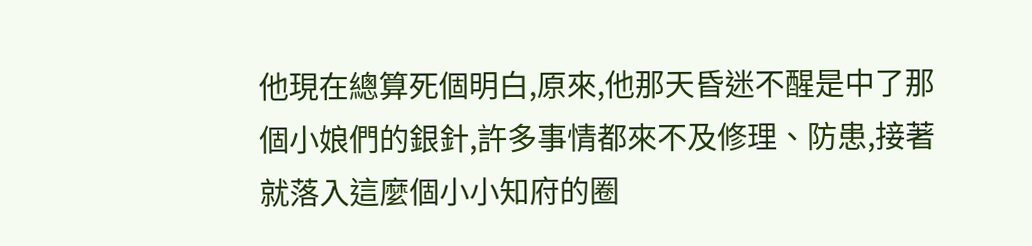他現在總算死個明白,原來,他那天昏迷不醒是中了那個小娘們的銀針,許多事情都來不及修理、防患,接著就落入這麼個小小知府的圈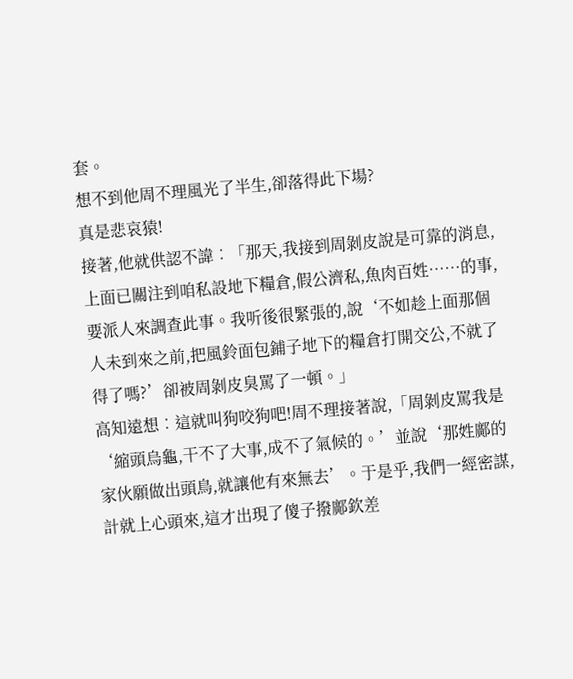套。
想不到他周不理風光了半生,卻落得此下場?
真是悲哀猿!
接著,他就供認不諱︰「那天,我接到周剝皮說是可靠的消息,上面已關注到咱私設地下糧倉,假公濟私,魚肉百姓……的事,要派人來調查此事。我听後很緊張的,說‘不如趁上面那個人未到來之前,把風鈴面包鋪子地下的糧倉打開交公,不就了得了嗎?’卻被周剝皮臭罵了一頓。」
高知遠想︰這就叫狗咬狗吧!周不理接著說,「周剝皮罵我是‘縮頭烏龜,干不了大事,成不了氣候的。’並說‘那姓鄺的家伙願做出頭鳥,就讓他有來無去’。于是乎,我們一經密謀,計就上心頭來,這才出現了傻子撥鄺欽差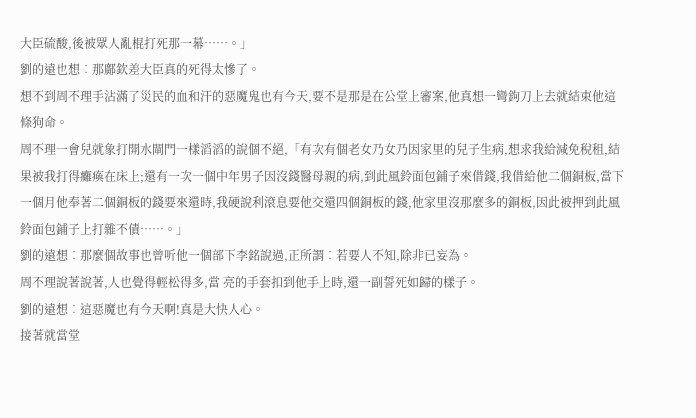大臣硫酸,後被眾人亂棍打死那一幕……。」
劉的遠也想︰那鄺欽差大臣真的死得太慘了。
想不到周不理手沾滿了災民的血和汗的惡魔鬼也有今天,要不是那是在公堂上審案,他真想一彎鉤刀上去就結束他這條狗命。
周不理一會兒就象打開水閘門一樣滔滔的說個不絕,「有次有個老女乃女乃因家里的兒子生病,想求我給減免稅租,結果被我打得癱瘓在床上;還有一次一個中年男子因沒錢醫母親的病,到此風鈴面包鋪子來借錢,我借給他二個銅板,當下一個月他奉著二個銅板的錢要來還時,我硬說利滾息要他交還四個銅板的錢,他家里沒那麼多的銅板,因此被押到此風鈴面包鋪子上打雜不債……。」
劉的遠想︰那麼個故事也曾听他一個部下李銘說過,正所謂︰若要人不知,除非已妄為。
周不理說著說著,人也覺得輕松得多,當 亮的手套扣到他手上時,還一副誓死如歸的樣子。
劉的遠想︰這惡魔也有今天啊!真是大快人心。
接著就當堂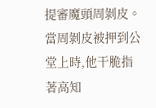提審魔頭周剝皮。
當周剝皮被押到公堂上時,他干脆指著高知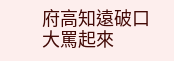府高知遠破口大罵起來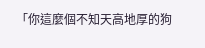「你這麼個不知天高地厚的狗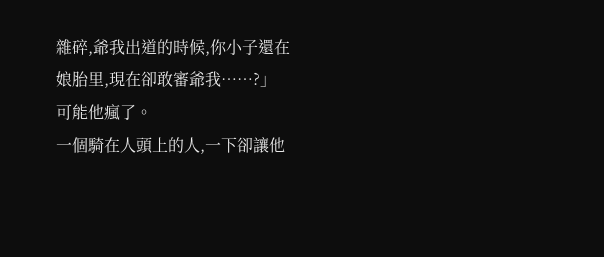雜碎,爺我出道的時候,你小子還在娘胎里,現在卻敢審爺我……?」
可能他瘋了。
一個騎在人頭上的人,一下卻讓他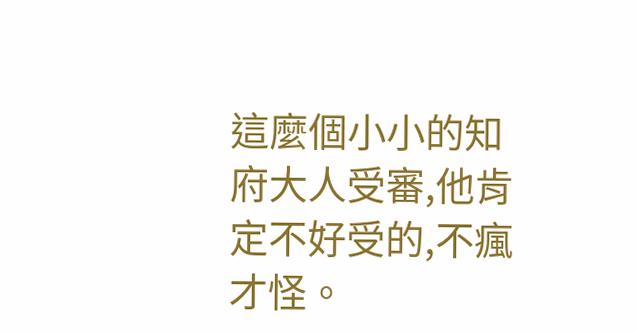這麼個小小的知府大人受審,他肯定不好受的,不瘋才怪。